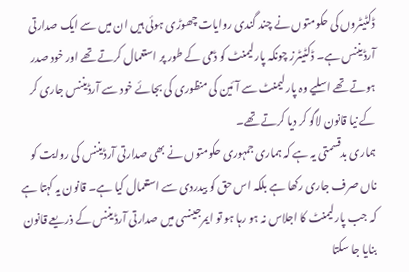ڈکٹیٹروں کی حکومتوں نے چند گندی روایات چھوڑی ہوئی ہیں ان میں سے ایک صدارتی آرڈیننس ہے۔ ڈکٹیٹرز چونکہ پارلیمنٹ کو ڈمی کے طور پر استعمال کرتے تھے اور خود صدر ہوتے تھے اسلیے وہ پارلیمنٹ سے آئین کی منظوری کی بجائے خود سے آرڈیننس جاری کر کے نیا قانون لاگو کر دیا کرتے تھے۔
ہماری بدقسمتی یہ ہے کہ ہماری جمہوری حکومتوں نے بھی صدارتی آرڈیننس کی روایت کو ناں صرف جاری رکھا ہے بلکہ اس حق کو بیدردی سے استعمال کیا ہے۔ قانون یہ کہتا ہے کہ جب پارلیمنٹ کا اجلاس نہ ہو رہا ہو تو ایمرجینسی میں صدارتی آرڈیننس کے ذریعے قانون بنایا جا سکتا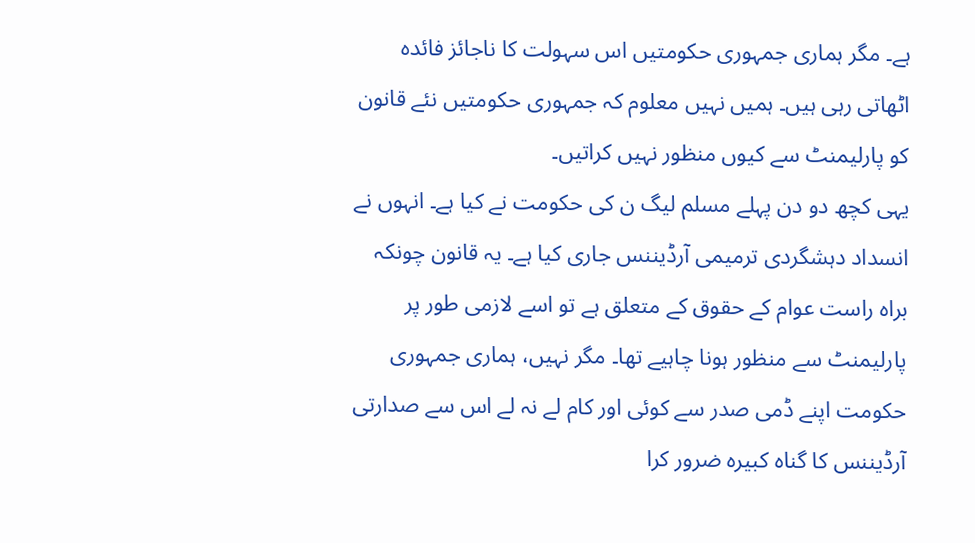ہے۔ مگر ہماری جمہوری حکومتیں اس سہولت کا ناجائز فائدہ اٹھاتی رہی ہیں۔ ہمیں نہیں معلوم کہ جمہوری حکومتیں نئے قانون کو پارلیمنٹ سے کیوں منظور نہیں کراتیں۔
یہی کچھ دو دن پہلے مسلم لیگ ن کی حکومت نے کیا ہے۔ انہوں نے انسداد دہشگردی ترمیمی آرڈیننس جاری کیا ہے۔ یہ قانون چونکہ براہ راست عوام کے حقوق کے متعلق ہے تو اسے لازمی طور پر پارلیمنٹ سے منظور ہونا چاہیے تھا۔ مگر نہیں، ہماری جمہوری حکومت اپنے ڈمی صدر سے کوئی اور کام لے نہ لے اس سے صدارتی آرڈیننس کا گناہ کبیرہ ضرور کرا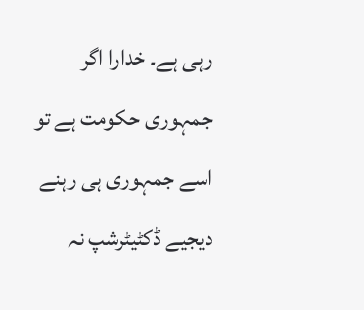رہی ہے۔ خدارا اگر جمہوری حکومت ہے تو اسے جمہوری ہی رہنے دیجیے ڈکٹیٹرشپ نہ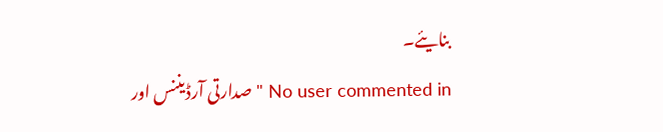بنایئے۔
No user commented in " صدارتی آرڈیننس اور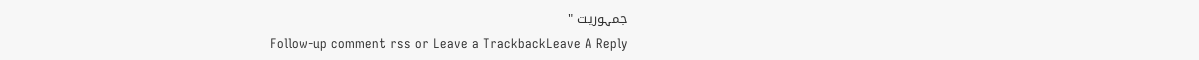جمہوریت "
Follow-up comment rss or Leave a TrackbackLeave A Reply